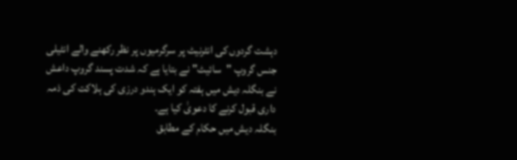دہشت گردوں کی انٹرنیٹ پر سرگرمیوں پر نظر رکھنے والے انٹیلی جنس گروپ "سائیٹ" نے بتایا ہے کہ شدت پسند گروپ داعش نے بنگلہ دیش میں ہفتہ کو ایک ہندو درزی کی ہلاکت کی ذمہ داری قبول کرنے کا دعویٰ کیا ہے۔
بنگلہ دیش میں حکام کے مطابق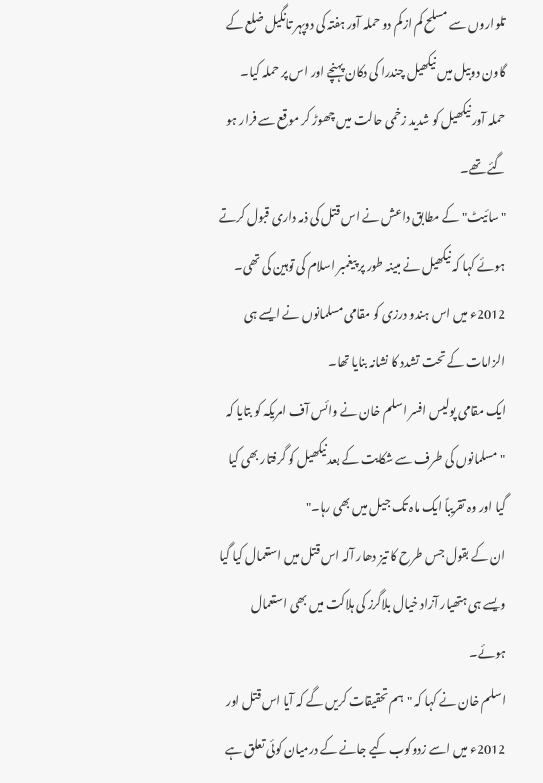تلواروں سے مسلح کم ازکم دو حملہ آور ہفتہ کی دوپہر تانگیل ضلع کے گاون دوبیل میں نیکھیل چندرا کی دکان پہنچے اور اس پر حملہ کیا۔
حملہ آور نیکھیل کو شدید زخمی حالت میں چھوڑ کر موقع سے فرار ہو گئے تھے۔
"سائیٹ" کے مطابق داعش نے اس قتل کی ذمہ داری قبول کرتے ہوئے کہا کہ نیکھیل نے مبینہ طور پر پیغمبر اسلام کی توہین کی تھی۔
2012ء میں اس ہندو درزی کو مقامی مسلمانوں نے ایسے ہی الزامات کے تحت تشدد کا نشانہ بنایا تھا۔
ایک مقامی پولیس افسر اسلم خان نے وائس آف امریکہ کو بتایا کہ "مسلمانوں کی طرف سے شکایت کے بعد نیکھیل کو گرفتار بھی کیا گیا اور وہ تقریباً ایک ماہ تک جیل میں بھی رہا۔"
ان کے بقول جس طرح کا تیز دھار آلہ اس قتل میں استعمال کیا گیا ویسے ہی ہتھیار آزاد خیال بلاگرز کی ہلاکت میں بھی استعمال ہوئے۔
اسلم خان نے کہا کہ "ہم تحقیقات کریں گے کہ آیا اس قتل اور 2012ء میں اسے زدوکوب کیے جانے کے درمیان کوئی تعلق ہے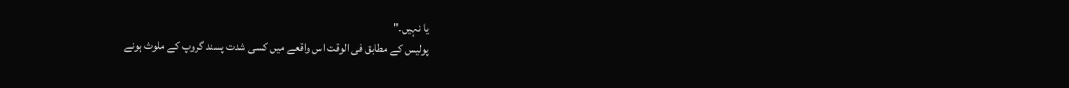یا نہیں۔"
پولیس کے مطابق فی الوقت اس واقعے میں کسی شدت پسند گروپ کے ملوث ہونے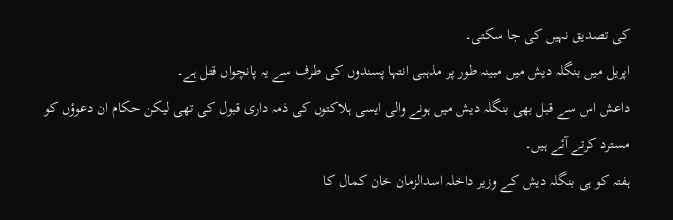کی تصدیق نہیں کی جا سکتی۔
اپریل میں بنگلہ دیش میں مبینہ طور پر مذہبی انتہا پسندوں کی طرف سے یہ پانچواں قتل ہے۔
داعش اس سے قبل بھی بنگلہ دیش میں ہونے والی ایسی ہلاکتوں کی ذمہ داری قبول کی تھی لیکن حکام ان دعوؤں کو مسترد کرتے آئے ہیں۔
ہفتہ کو ہی بنگلہ دیش کے وزیر داخلہ اسدالزمان خان کمال کا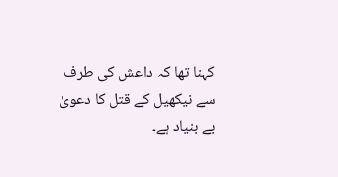کہنا تھا کہ داعش کی طرف سے نیکھیل کے قتل کا دعویٰ بے بنیاد ہے۔